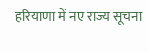हरियाणा में नए राज्य सूचना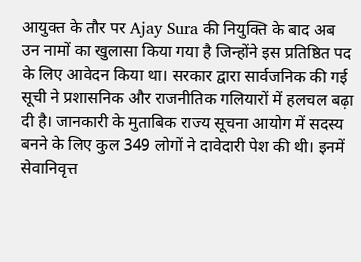आयुक्त के तौर पर Ajay Sura की नियुक्ति के बाद अब उन नामों का खुलासा किया गया है जिन्होंने इस प्रतिष्ठित पद के लिए आवेदन किया था। सरकार द्वारा सार्वजनिक की गई सूची ने प्रशासनिक और राजनीतिक गलियारों में हलचल बढ़ा दी है। जानकारी के मुताबिक राज्य सूचना आयोग में सदस्य बनने के लिए कुल 349 लोगों ने दावेदारी पेश की थी। इनमें सेवानिवृत्त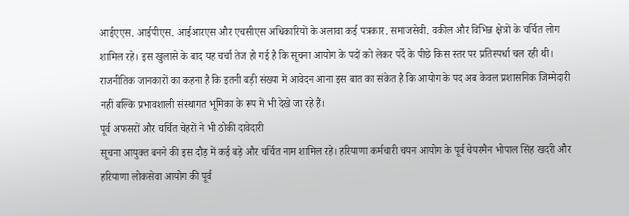आईएएस. आईपीएस. आईआरएस और एचसीएस अधिकारियों के अलावा कई पत्रकार. समाजसेवी. वकील और विभिन्न क्षेत्रों के चर्चित लोग शामिल रहे। इस खुलासे के बाद यह चर्चा तेज हो गई है कि सूचना आयोग के पदों को लेकर पर्दे के पीछे किस स्तर पर प्रतिस्पर्धा चल रही थी। राजनीतिक जानकारों का कहना है कि इतनी बड़ी संख्या में आवेदन आना इस बात का संकेत है कि आयोग के पद अब केवल प्रशासनिक जिम्मेदारी नहीं बल्कि प्रभावशाली संस्थागत भूमिका के रूप में भी देखे जा रहे हैं।
पूर्व अफसरों और चर्चित चेहरों ने भी ठोकी दावेदारी
सूचना आयुक्त बनने की इस दौड़ में कई बड़े और चर्चित नाम शामिल रहे। हरियाणा कर्मचारी चयन आयोग के पूर्व चेयरमैन भोपाल सिंह खदरी और हरियाणा लोकसेवा आयोग की पूर्व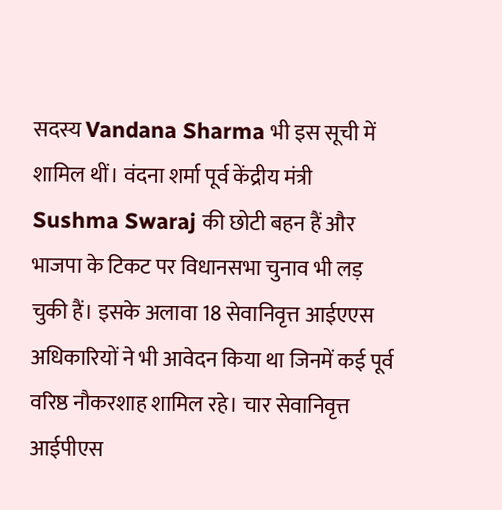सदस्य Vandana Sharma भी इस सूची में शामिल थीं। वंदना शर्मा पूर्व केंद्रीय मंत्री Sushma Swaraj की छोटी बहन हैं और भाजपा के टिकट पर विधानसभा चुनाव भी लड़ चुकी हैं। इसके अलावा 18 सेवानिवृत्त आईएएस अधिकारियों ने भी आवेदन किया था जिनमें कई पूर्व वरिष्ठ नौकरशाह शामिल रहे। चार सेवानिवृत्त आईपीएस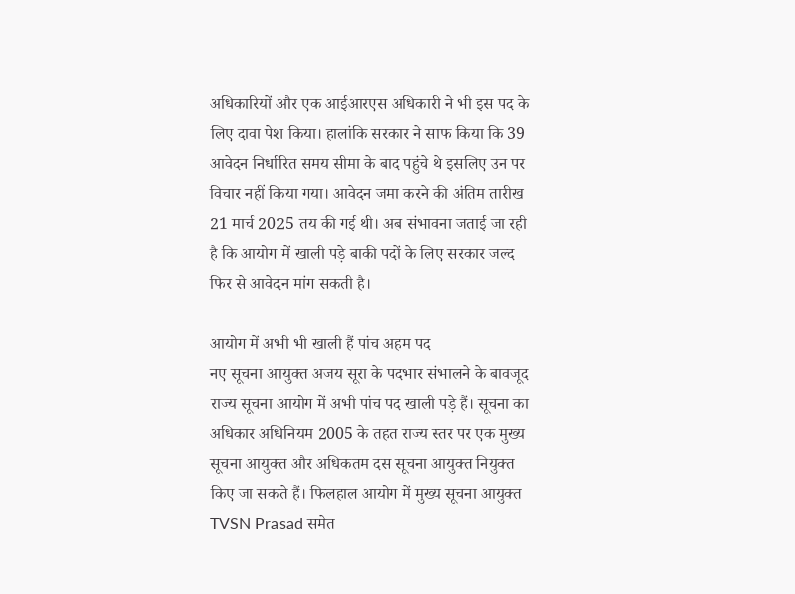अधिकारियों और एक आईआरएस अधिकारी ने भी इस पद के लिए दावा पेश किया। हालांकि सरकार ने साफ किया कि 39 आवेदन निर्धारित समय सीमा के बाद पहुंचे थे इसलिए उन पर विचार नहीं किया गया। आवेदन जमा करने की अंतिम तारीख 21 मार्च 2025 तय की गई थी। अब संभावना जताई जा रही है कि आयोग में खाली पड़े बाकी पदों के लिए सरकार जल्द फिर से आवेदन मांग सकती है।

आयोग में अभी भी खाली हैं पांच अहम पद
नए सूचना आयुक्त अजय सूरा के पदभार संभालने के बावजूद राज्य सूचना आयोग में अभी पांच पद खाली पड़े हैं। सूचना का अधिकार अधिनियम 2005 के तहत राज्य स्तर पर एक मुख्य सूचना आयुक्त और अधिकतम दस सूचना आयुक्त नियुक्त किए जा सकते हैं। फिलहाल आयोग में मुख्य सूचना आयुक्त TVSN Prasad समेत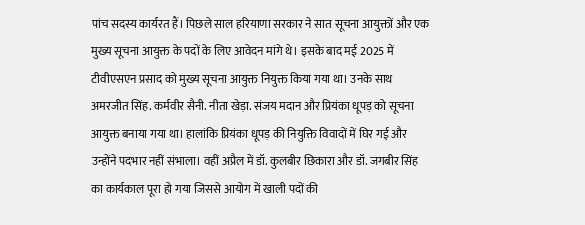पांच सदस्य कार्यरत हैं। पिछले साल हरियाणा सरकार ने सात सूचना आयुक्तों और एक मुख्य सूचना आयुक्त के पदों के लिए आवेदन मांगे थे। इसके बाद मई 2025 में टीवीएसएन प्रसाद को मुख्य सूचना आयुक्त नियुक्त किया गया था। उनके साथ अमरजीत सिंह. कर्मवीर सैनी. नीता खेड़ा. संजय मदान और प्रियंका धूपड़ को सूचना आयुक्त बनाया गया था। हालांकि प्रियंका धूपड़ की नियुक्ति विवादों में घिर गई और उन्होंने पदभार नहीं संभाला। वहीं अप्रैल में डॉ. कुलबीर छिकारा और डॉ. जगबीर सिंह का कार्यकाल पूरा हो गया जिससे आयोग में खाली पदों की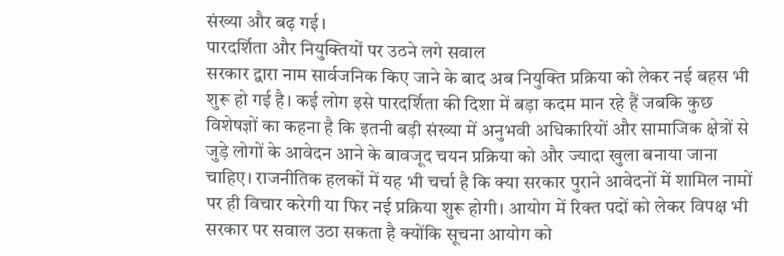संख्या और बढ़ गई।
पारदर्शिता और नियुक्तियों पर उठने लगे सवाल
सरकार द्वारा नाम सार्वजनिक किए जाने के बाद अब नियुक्ति प्रक्रिया को लेकर नई बहस भी शुरू हो गई है। कई लोग इसे पारदर्शिता की दिशा में बड़ा कदम मान रहे हैं जबकि कुछ विशेषज्ञों का कहना है कि इतनी बड़ी संख्या में अनुभवी अधिकारियों और सामाजिक क्षेत्रों से जुड़े लोगों के आवेदन आने के बावजूद चयन प्रक्रिया को और ज्यादा खुला बनाया जाना चाहिए। राजनीतिक हलकों में यह भी चर्चा है कि क्या सरकार पुराने आवेदनों में शामिल नामों पर ही विचार करेगी या फिर नई प्रक्रिया शुरू होगी। आयोग में रिक्त पदों को लेकर विपक्ष भी सरकार पर सवाल उठा सकता है क्योंकि सूचना आयोग को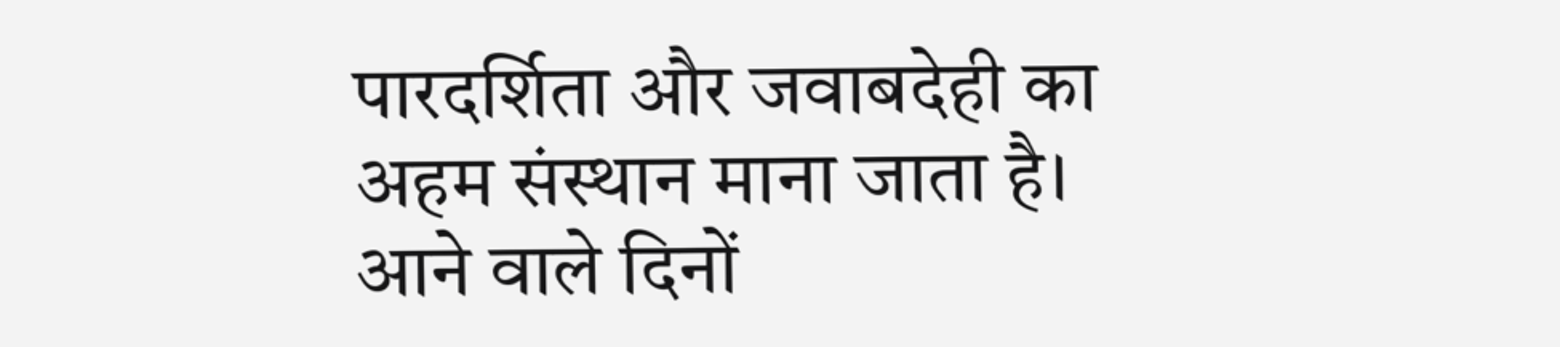पारदर्शिता और जवाबदेही का अहम संस्थान माना जाता है। आने वाले दिनों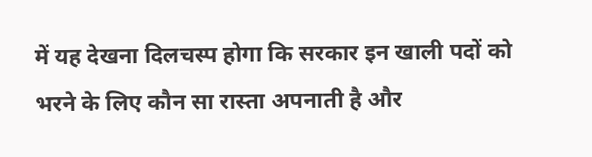में यह देखना दिलचस्प होगा कि सरकार इन खाली पदों को भरने के लिए कौन सा रास्ता अपनाती है और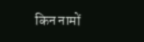किन नामों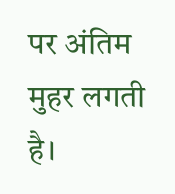पर अंतिम मुहर लगती है।